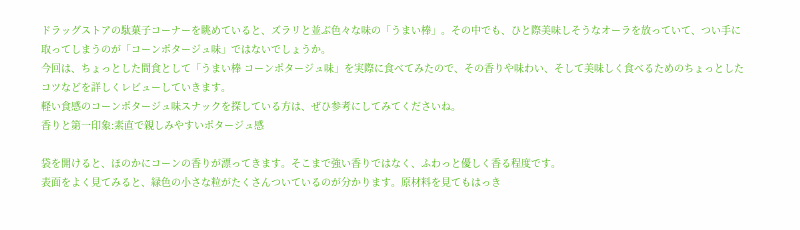ドラッグストアの駄菓子コーナーを眺めていると、ズラリと並ぶ色々な味の「うまい棒」。その中でも、ひと際美味しそうなオーラを放っていて、つい手に取ってしまうのが「コーンポタージュ味」ではないでしょうか。
今回は、ちょっとした間食として「うまい棒 コーンポタージュ味」を実際に食べてみたので、その香りや味わい、そして美味しく食べるためのちょっとしたコツなどを詳しくレビューしていきます。
軽い食感のコーンポタージュ味スナックを探している方は、ぜひ参考にしてみてくださいね。
香りと第一印象:素直で親しみやすいポタージュ感

袋を開けると、ほのかにコーンの香りが漂ってきます。そこまで強い香りではなく、ふわっと優しく香る程度です。
表面をよく見てみると、緑色の小さな粒がたくさんついているのが分かります。原材料を見てもはっき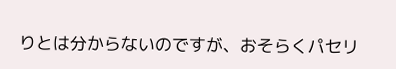りとは分からないのですが、おそらくパセリ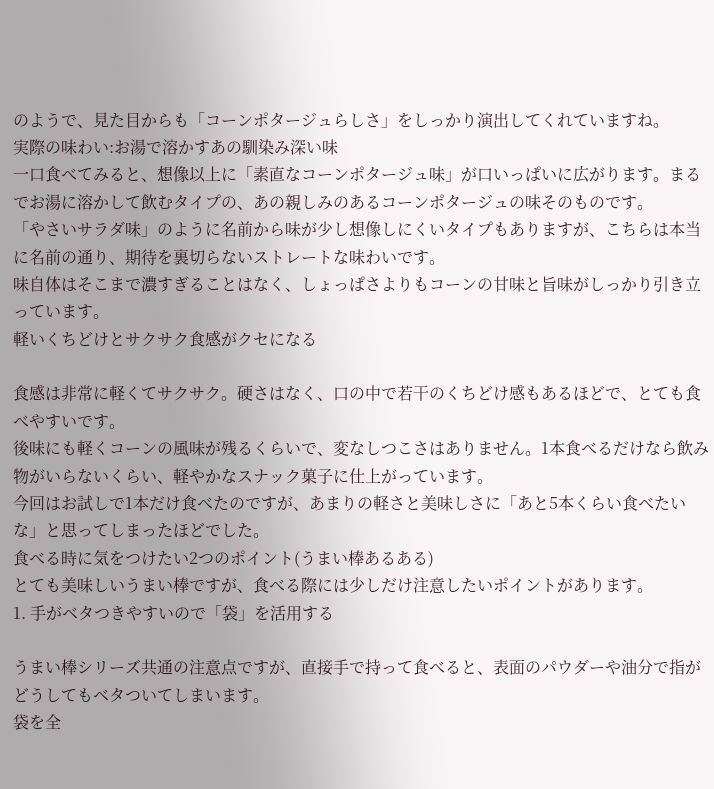のようで、見た目からも「コーンポタージュらしさ」をしっかり演出してくれていますね。
実際の味わい:お湯で溶かすあの馴染み深い味
一口食べてみると、想像以上に「素直なコーンポタージュ味」が口いっぱいに広がります。まるでお湯に溶かして飲むタイプの、あの親しみのあるコーンポタージュの味そのものです。
「やさいサラダ味」のように名前から味が少し想像しにくいタイプもありますが、こちらは本当に名前の通り、期待を裏切らないストレートな味わいです。
味自体はそこまで濃すぎることはなく、しょっぱさよりもコーンの甘味と旨味がしっかり引き立っています。
軽いくちどけとサクサク食感がクセになる

食感は非常に軽くてサクサク。硬さはなく、口の中で若干のくちどけ感もあるほどで、とても食べやすいです。
後味にも軽くコーンの風味が残るくらいで、変なしつこさはありません。1本食べるだけなら飲み物がいらないくらい、軽やかなスナック菓子に仕上がっています。
今回はお試しで1本だけ食べたのですが、あまりの軽さと美味しさに「あと5本くらい食べたいな」と思ってしまったほどでした。
食べる時に気をつけたい2つのポイント(うまい棒あるある)
とても美味しいうまい棒ですが、食べる際には少しだけ注意したいポイントがあります。
1. 手がベタつきやすいので「袋」を活用する

うまい棒シリーズ共通の注意点ですが、直接手で持って食べると、表面のパウダーや油分で指がどうしてもベタついてしまいます。
袋を全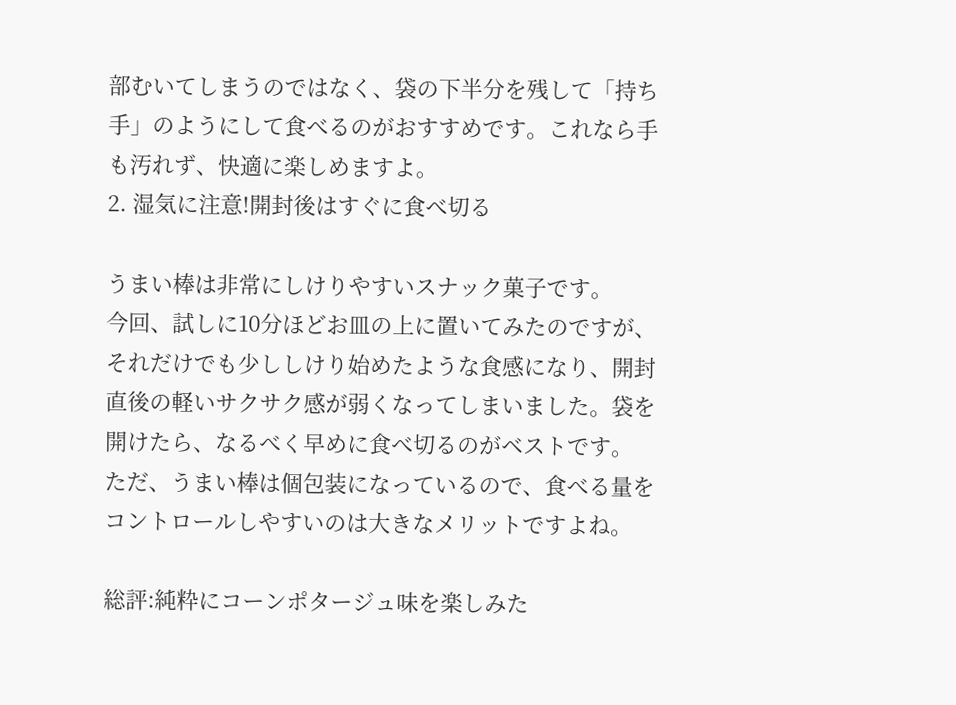部むいてしまうのではなく、袋の下半分を残して「持ち手」のようにして食べるのがおすすめです。これなら手も汚れず、快適に楽しめますよ。
2. 湿気に注意!開封後はすぐに食べ切る

うまい棒は非常にしけりやすいスナック菓子です。
今回、試しに10分ほどお皿の上に置いてみたのですが、それだけでも少ししけり始めたような食感になり、開封直後の軽いサクサク感が弱くなってしまいました。袋を開けたら、なるべく早めに食べ切るのがベストです。
ただ、うまい棒は個包装になっているので、食べる量をコントロールしやすいのは大きなメリットですよね。

総評:純粋にコーンポタージュ味を楽しみた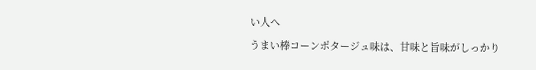い人へ
うまい棒コーンポタージュ味は、甘味と旨味がしっかり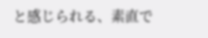と感じられる、素直で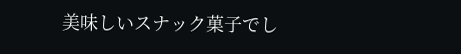美味しいスナック菓子でし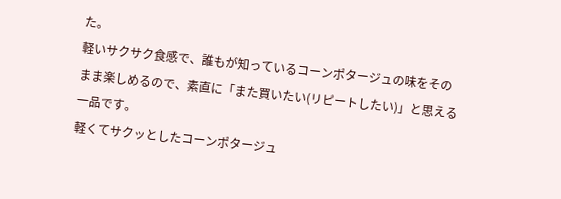た。
軽いサクサク食感で、誰もが知っているコーンポタージュの味をそのまま楽しめるので、素直に「また買いたい(リピートしたい)」と思える一品です。
軽くてサクッとしたコーンポタージュ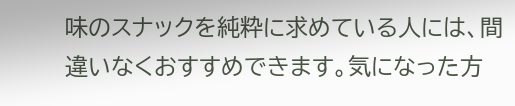味のスナックを純粋に求めている人には、間違いなくおすすめできます。気になった方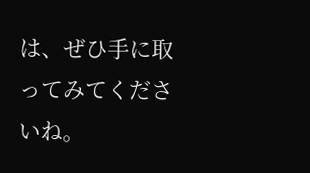は、ぜひ手に取ってみてくださいね。